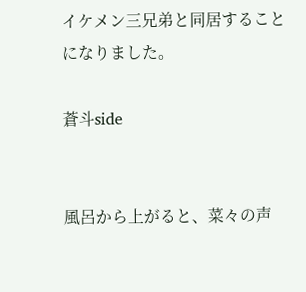イケメン三兄弟と同居することになりました。

蒼斗side


風呂から上がると、菜々の声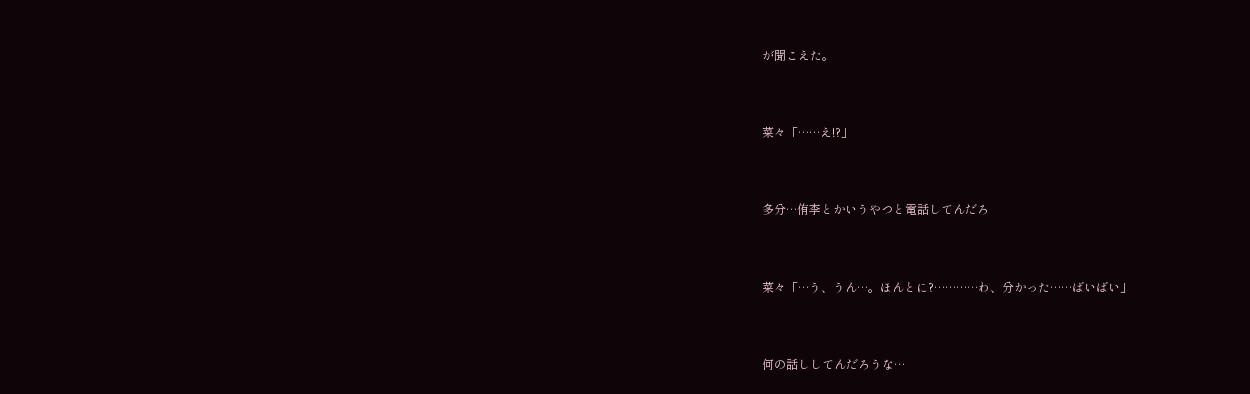が聞こえた。


菜々「……え!?」


多分…侑李とかいうやつと電話してんだろ


菜々「…う、うん…。ほんとに?…………わ、分かった……ばいばい」


何の話ししてんだろうな…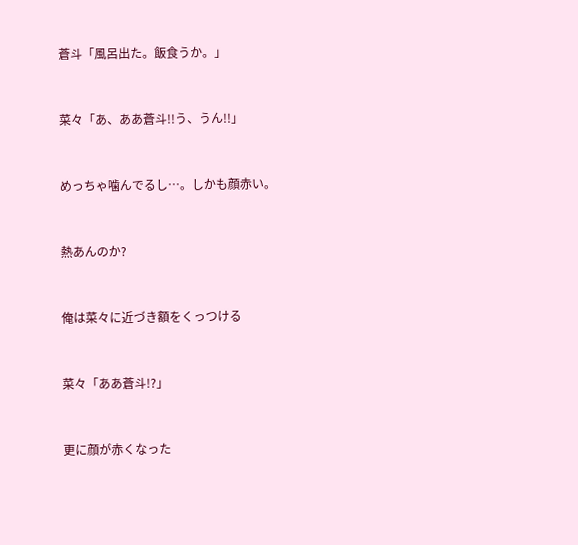蒼斗「風呂出た。飯食うか。」


菜々「あ、ああ蒼斗!!う、うん!!」


めっちゃ噛んでるし…。しかも顔赤い。


熱あんのか?


俺は菜々に近づき額をくっつける


菜々「ああ蒼斗!?」


更に顔が赤くなった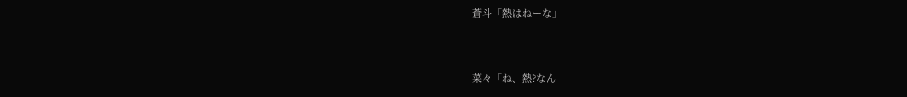蒼斗「熱はねーな」


菜々「ね、熱?なん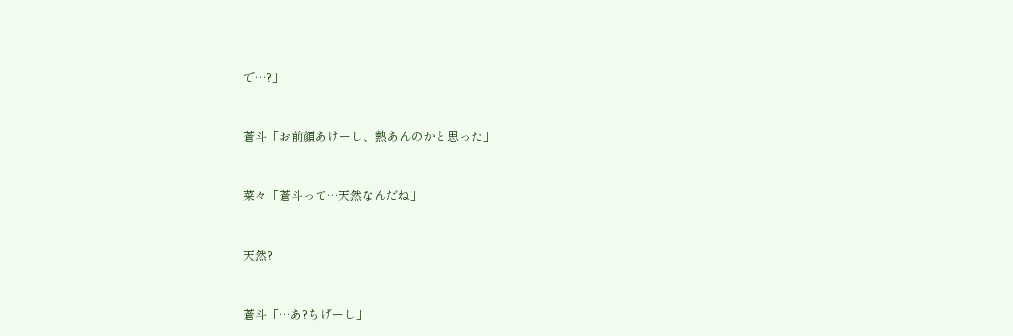で…?」


蒼斗「お前顔あけーし、熱あんのかと思った」


菜々「蒼斗って…天然なんだね」


天然?


蒼斗「…あ?ちげーし」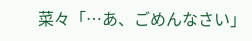菜々「…あ、ごめんなさい」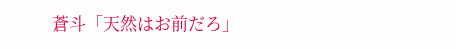蒼斗「天然はお前だろ」